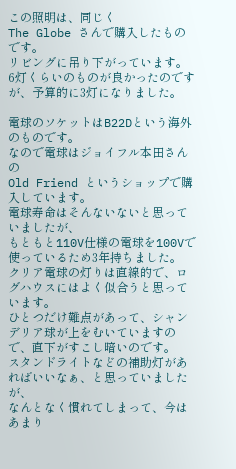この照明は、同じく
The Globe さんで購入したものです。
リビングに吊り下がっています。
6灯くらいのものが良かったのですが、予算的に3灯になりました。

電球のソケットはB22Dという海外のものです。
なので電球はジョイフル本田さんの
Old Friend というショップで購入しています。
電球寿命はそんないないと思っていましたが、
もともと110V仕様の電球を100Vで使っているため3年持ちました。
クリア電球の灯りは直線的で、ログハウスにはよく似合うと思っています。
ひとつだけ難点があって、シャンデリア球が上をむいていますので、直下がすこし暗いのです。
スタンドライトなどの補助灯があればいいなぁ、と思っていましたが、
なんとなく慣れてしまって、今はあまり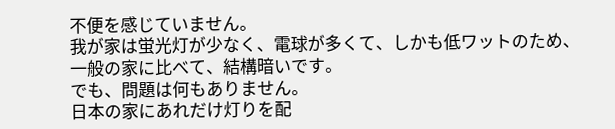不便を感じていません。
我が家は蛍光灯が少なく、電球が多くて、しかも低ワットのため、
一般の家に比べて、結構暗いです。
でも、問題は何もありません。
日本の家にあれだけ灯りを配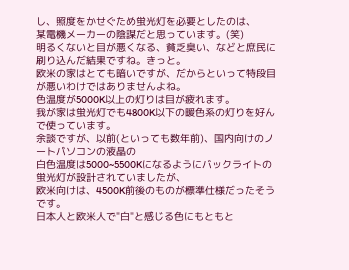し、照度をかせぐため蛍光灯を必要としたのは、
某電機メーカーの陰謀だと思っています。(笑)
明るくないと目が悪くなる、貧乏臭い、などと庶民に刷り込んだ結果ですね。きっと。
欧米の家はとても暗いですが、だからといって特段目が悪いわけではありませんよね。
色温度が5000K以上の灯りは目が疲れます。
我が家は蛍光灯でも4800K以下の暖色系の灯りを好んで使っています。
余談ですが、以前(といっても数年前)、国内向けのノートパソコンの液晶の
白色温度は5000~5500Kになるようにバックライトの蛍光灯が設計されていましたが、
欧米向けは、4500K前後のものが標準仕様だったそうです。
日本人と欧米人で"白"と感じる色にもともと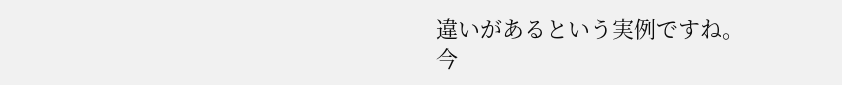違いがあるという実例ですね。
今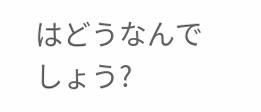はどうなんでしょう?